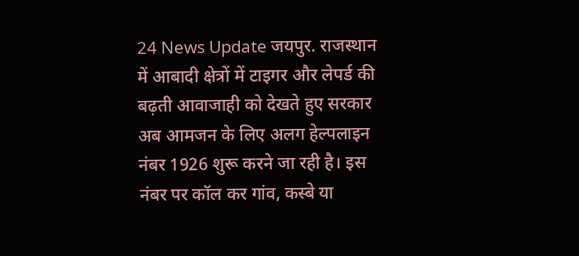24 News Update जयपुर. राजस्थान में आबादी क्षेत्रों में टाइगर और लेपर्ड की बढ़ती आवाजाही को देखते हुए सरकार अब आमजन के लिए अलग हेल्पलाइन नंबर 1926 शुरू करने जा रही है। इस नंबर पर कॉल कर गांव, कस्बे या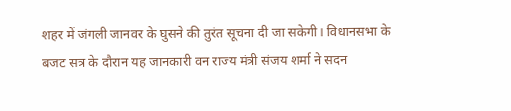शहर में जंगली जानवर के घुसने की तुरंत सूचना दी जा सकेगी। विधानसभा के बजट सत्र के दौरान यह जानकारी वन राज्य मंत्री संजय शर्मा ने सदन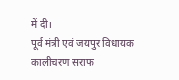में दी।
पूर्व मंत्री एवं जयपुर विधायक कालीचरण सराफ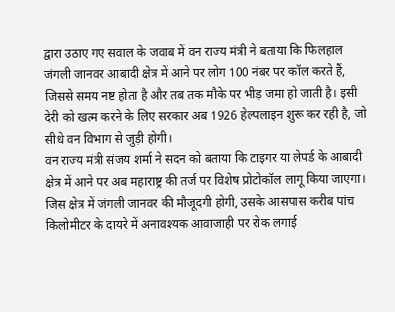द्वारा उठाए गए सवाल के जवाब में वन राज्य मंत्री ने बताया कि फिलहाल जंगली जानवर आबादी क्षेत्र में आने पर लोग 100 नंबर पर कॉल करते हैं, जिससे समय नष्ट होता है और तब तक मौके पर भीड़ जमा हो जाती है। इसी देरी को खत्म करने के लिए सरकार अब 1926 हेल्पलाइन शुरू कर रही है, जो सीधे वन विभाग से जुड़ी होगी।
वन राज्य मंत्री संजय शर्मा ने सदन को बताया कि टाइगर या लेपर्ड के आबादी क्षेत्र में आने पर अब महाराष्ट्र की तर्ज पर विशेष प्रोटोकॉल लागू किया जाएगा। जिस क्षेत्र में जंगली जानवर की मौजूदगी होगी, उसके आसपास करीब पांच किलोमीटर के दायरे में अनावश्यक आवाजाही पर रोक लगाई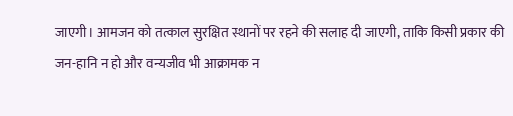जाएगी। आमजन को तत्काल सुरक्षित स्थानों पर रहने की सलाह दी जाएगी, ताकि किसी प्रकार की जन-हानि न हो और वन्यजीव भी आक्रामक न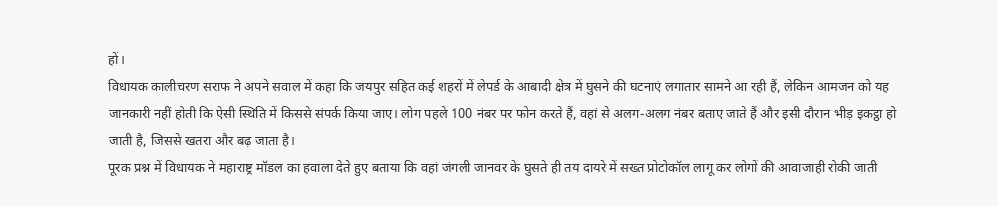हों।
विधायक कालीचरण सराफ ने अपने सवाल में कहा कि जयपुर सहित कई शहरों में लेपर्ड के आबादी क्षेत्र में घुसने की घटनाएं लगातार सामने आ रही हैं, लेकिन आमजन को यह जानकारी नहीं होती कि ऐसी स्थिति में किससे संपर्क किया जाए। लोग पहले 100 नंबर पर फोन करते हैं, वहां से अलग-अलग नंबर बताए जाते हैं और इसी दौरान भीड़ इकट्ठा हो जाती है, जिससे खतरा और बढ़ जाता है।
पूरक प्रश्न में विधायक ने महाराष्ट्र मॉडल का हवाला देते हुए बताया कि वहां जंगली जानवर के घुसते ही तय दायरे में सख्त प्रोटोकॉल लागू कर लोगों की आवाजाही रोकी जाती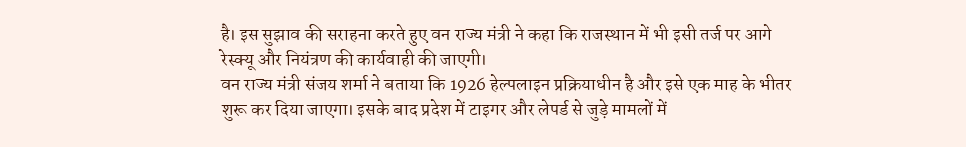है। इस सुझाव की सराहना करते हुए वन राज्य मंत्री ने कहा कि राजस्थान में भी इसी तर्ज पर आगे रेस्क्यू और नियंत्रण की कार्यवाही की जाएगी।
वन राज्य मंत्री संजय शर्मा ने बताया कि 1926 हेल्पलाइन प्रक्रियाधीन है और इसे एक माह के भीतर शुरू कर दिया जाएगा। इसके बाद प्रदेश में टाइगर और लेपर्ड से जुड़े मामलों में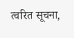त्वरित सूचना,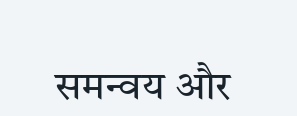समन्वय और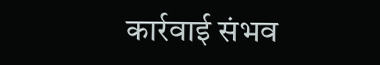कार्रवाई संभव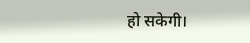हो सकेगी।